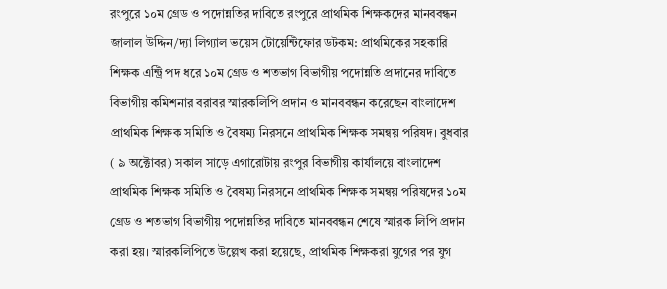রংপুরে ১০ম গ্রেড ও পদোন্নতির দাবিতে রংপুরে প্রাথমিক শিক্ষকদের মানববন্ধন
জালাল উদ্দিন/দ্যা লিগ্যাল ভয়েস টোয়েন্টিফোর ডটকম: প্রাথমিকের সহকারি শিক্ষক এন্ট্রি পদ ধরে ১০ম গ্রেড ও শতভাগ বিভাগীয় পদোন্নতি প্রদানের দাবিতে বিভাগীয় কমিশনার বরাবর স্মারকলিপি প্রদান ও মানববন্ধন করেছেন বাংলাদেশ প্রাথমিক শিক্ষক সমিতি ও বৈষম্য নিরসনে প্রাথমিক শিক্ষক সমন্বয় পরিষদ। বুধবার ( ৯ অক্টোবর) সকাল সাড়ে এগারোটায় রংপুর বিভাগীয় কার্যালয়ে বাংলাদেশ প্রাথমিক শিক্ষক সমিতি ও বৈষম্য নিরসনে প্রাথমিক শিক্ষক সমন্বয় পরিষদের ১০ম গ্রেড ও শতভাগ বিভাগীয় পদোন্নতির দাবিতে মানববন্ধন শেষে স্মারক লিপি প্রদান করা হয়। স্মারকলিপিতে উল্লেখ করা হয়েছে, প্রাথমিক শিক্ষকরা যুগের পর যুগ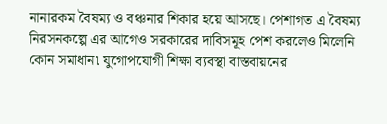নানারকম বৈষম্য ও বঞ্চনার শিকার হয়ে আসছে। পেশাগত এ বৈষম্য নিরসনকল্পে এর আগেও সরকারের দাবিসমূহ পেশ করলেও মিলেনি কোন সমাধান৷ যুগোপযোগী শিক্ষা ব্যবস্থা বাস্তবায়নের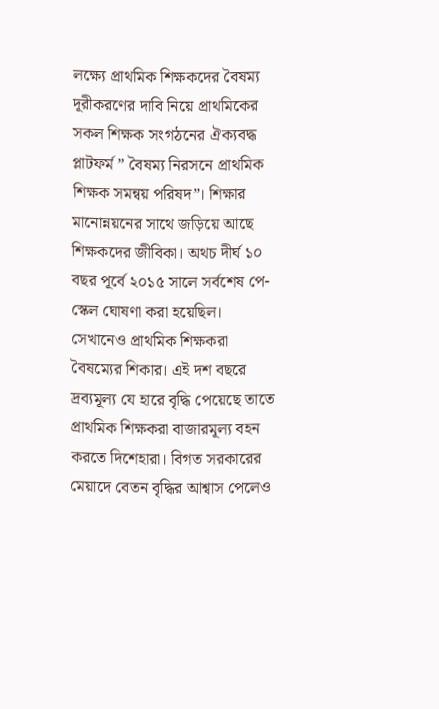লক্ষ্যে প্রাথমিক শিক্ষকদের বৈষম্য দূরীকরণের দাবি নিয়ে প্রাথমিকের সকল শিক্ষক সংগঠনের ঐক্যবদ্ধ প্লাটফর্ম ” বৈষম্য নিরসনে প্রাথমিক শিক্ষক সমন্বয় পরিষদ”। শিক্ষার মানোন্নয়নের সাথে জড়িয়ে আছে শিক্ষকদের জীবিকা। অথচ দীর্ঘ ১০ বছর পূর্বে ২০১৫ সালে সর্বশেষ পে-স্কেল ঘোষণা করা হয়েছিল। সেখানেও প্রাথমিক শিক্ষকরা বৈষম্যের শিকার। এই দশ বছরে দ্রব্যমূল্য যে হারে বৃদ্ধি পেয়েছে তাতে প্রাথমিক শিক্ষকরা বাজারমূল্য বহন করতে দিশেহারা। বিগত সরকারের মেয়াদে বেতন বৃদ্ধির আশ্বাস পেলেও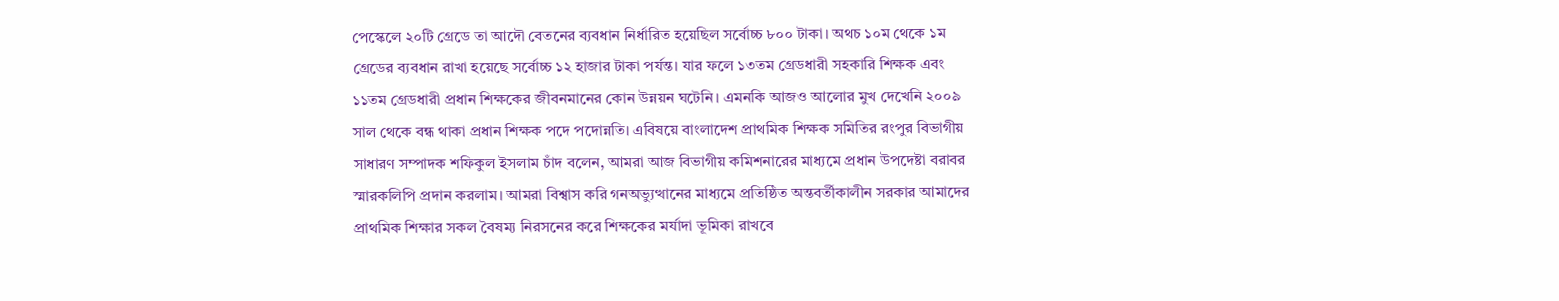পেস্কেলে ২০টি গ্রেডে তা আদৌ বেতনের ব্যবধান নির্ধারিত হয়েছিল সর্বোচ্চ ৮০০ টাকা। অথচ ১০ম থেকে ১ম গ্রেডের ব্যবধান রাখা হয়েছে সর্বোচ্চ ১২ হাজার টাকা পর্যন্ত। যার ফলে ১৩তম গ্রেডধারী সহকারি শিক্ষক এবং ১১তম গ্রেডধারী প্রধান শিক্ষকের জীবনমানের কোন উন্নয়ন ঘটেনি। এমনকি আজও আলোর মুখ দেখেনি ২০০৯ সাল থেকে বন্ধ থাকা প্রধান শিক্ষক পদে পদোন্নতি। এবিষয়ে বাংলাদেশ প্রাথমিক শিক্ষক সমিতির রংপুর বিভাগীয় সাধারণ সম্পাদক শফিকুল ইসলাম চাঁদ বলেন, আমরা আজ বিভাগীয় কমিশনারের মাধ্যমে প্রধান উপদেষ্টা বরাবর স্মারকলিপি প্রদান করলাম। আমরা বিশ্বাস করি গনঅভ্যুত্থানের মাধ্যমে প্রতিষ্ঠিত অন্তবর্তীকালীন সরকার আমাদের প্রাথমিক শিক্ষার সকল বৈষম্য নিরসনের করে শিক্ষকের মর্যাদা ভূমিকা রাখবে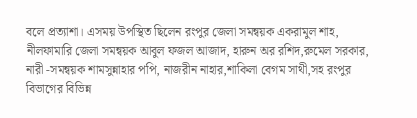বলে প্রত্যাশা। এসময় উপস্থিত ছিলেন রংপুর জেলা সমন্বয়ক একরামুল শাহ, নীলফামারি জেলা সমন্বয়ক আবুল ফজল আজাদ, হারুন অর রশিদ,রুমেল সরকার, নারী -সমন্বয়ক শামসুন্নাহার পপি, নাজরীন নাহার,শাকিলা বেগম সাথী,সহ রংপুর বিভাগের বিভিন্ন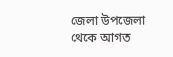জেলা উপজেলা থেকে আগত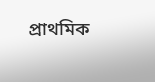প্রাথমিক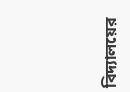বিদ্যালয়ের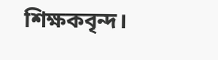শিক্ষকবৃন্দ।